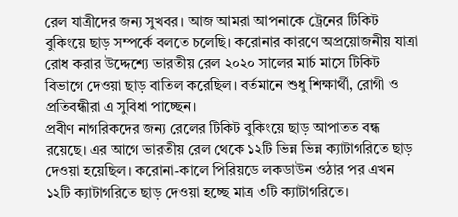রেল যাত্রীদের জন্য সুখবর। আজ আমরা আপনাকে ট্রেনের টিকিট বুকিংয়ে ছাড় সম্পর্কে বলতে চলেছি। করোনার কারণে অপ্রয়োজনীয় যাত্রা রোধ করার উদ্দেশ্যে ভারতীয় রেল ২০২০ সালের মার্চ মাসে টিকিট বিভাগে দেওয়া ছাড় বাতিল করেছিল। বর্তমানে শুধু শিক্ষার্থী, রোগী ও প্রতিবন্ধীরা এ সুবিধা পাচ্ছেন।
প্রবীণ নাগরিকদের জন্য রেলের টিকিট বুকিংয়ে ছাড় আপাতত বন্ধ রয়েছে। এর আগে ভারতীয় রেল থেকে ১২টি ভিন্ন ভিন্ন ক্যাটাগরিতে ছাড় দেওয়া হয়েছিল। করোনা-কালে পিরিয়ডে লকডাউন ওঠার পর এখন ১২টি ক্যাটাগরিতে ছাড় দেওয়া হচ্ছে মাত্র ৩টি ক্যাটাগরিতে।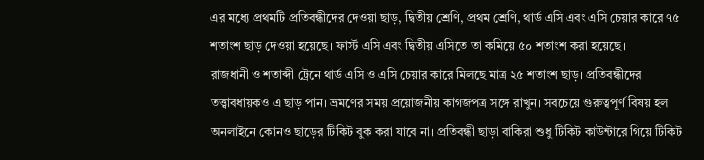এর মধ্যে প্রথমটি প্রতিবন্ধীদের দেওয়া ছাড়, দ্বিতীয় শ্রেণি, প্রথম শ্রেণি, থার্ড এসি এবং এসি চেয়ার কারে ৭৫ শতাংশ ছাড় দেওয়া হয়েছে। ফার্স্ট এসি এবং দ্বিতীয় এসিতে তা কমিয়ে ৫০ শতাংশ করা হয়েছে।
রাজধানী ও শতাব্দী ট্রেনে থার্ড এসি ও এসি চেয়ার কারে মিলছে মাত্র ২৫ শতাংশ ছাড়। প্রতিবন্ধীদের তত্ত্বাবধায়কও এ ছাড় পান। ভ্রমণের সময় প্রয়োজনীয় কাগজপত্র সঙ্গে রাখুন। সবচেয়ে গুরুত্বপূর্ণ বিষয় হল অনলাইনে কোনও ছাড়ের টিকিট বুক করা যাবে না। প্রতিবন্ধী ছাড়া বাকিরা শুধু টিকিট কাউন্টারে গিয়ে টিকিট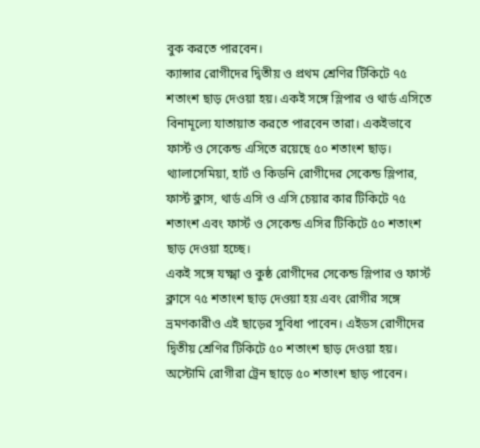বুক করতে পারবেন।
ক্যান্সার রোগীদের দ্বিতীয় ও প্রথম শ্রেণির টিকিটে ৭৫ শতাংশ ছাড় দেওয়া হয়। একই সঙ্গে স্লিপার ও থার্ড এসিতে বিনামূল্যে যাতায়াত করতে পারবেন তারা। একইভাবে ফার্স্ট ও সেকেন্ড এসিতে রয়েছে ৫০ শতাংশ ছাড়। থ্যালাসেমিয়া, হার্ট ও কিডনি রোগীদের সেকেন্ড স্লিপার, ফার্স্ট ক্লাস, থার্ড এসি ও এসি চেয়ার কার টিকিটে ৭৫ শতাংশ এবং ফার্স্ট ও সেকেন্ড এসির টিকিটে ৫০ শতাংশ ছাড় দেওয়া হচ্ছে।
একই সঙ্গে যক্ষ্মা ও কুষ্ঠ রোগীদের সেকেন্ড স্লিপার ও ফার্স্ট ক্লাসে ৭৫ শতাংশ ছাড় দেওয়া হয় এবং রোগীর সঙ্গে ভ্রমণকারীও এই ছাড়ের সুবিধা পাবেন। এইডস রোগীদের দ্বিতীয় শ্রেণির টিকিটে ৫০ শতাংশ ছাড় দেওয়া হয়। অস্টোমি রোগীরা ট্রেন ছাড়ে ৫০ শতাংশ ছাড় পাবেন।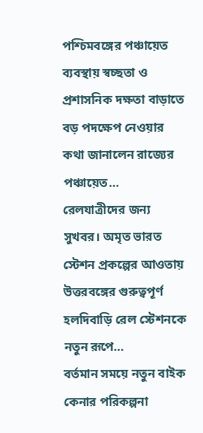পশ্চিমবঙ্গের পঞ্চায়েত ব্যবস্থায় স্বচ্ছতা ও প্রশাসনিক দক্ষতা বাড়াতে বড় পদক্ষেপ নেওয়ার কথা জানালেন রাজ্যের পঞ্চায়েত…
রেলযাত্রীদের জন্য সুখবর। অমৃত ভারত স্টেশন প্রকল্পের আওতায় উত্তরবঙ্গের গুরুত্বপূর্ণ হলদিবাড়ি রেল স্টেশনকে নতুন রূপে…
বর্তমান সময়ে নতুন বাইক কেনার পরিকল্পনা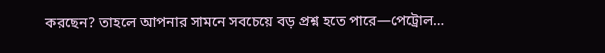করছেন? তাহলে আপনার সামনে সবচেয়ে বড় প্রশ্ন হতে পারে—পেট্রোল…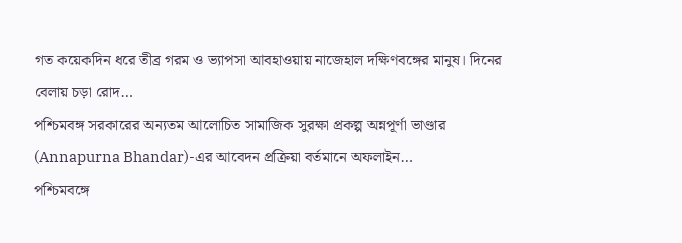গত কয়েকদিন ধরে তীব্র গরম ও ভ্যাপসা আবহাওয়ায় নাজেহাল দক্ষিণবঙ্গের মানুষ। দিনের বেলায় চড়া রোদ…
পশ্চিমবঙ্গ সরকারের অন্যতম আলোচিত সামাজিক সুরক্ষা প্রকল্প অন্নপূর্ণা ভাণ্ডার (Annapurna Bhandar)-এর আবেদন প্রক্রিয়া বর্তমানে অফলাইন…
পশ্চিমবঙ্গে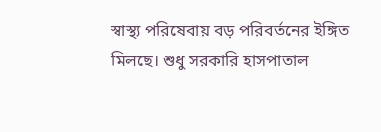স্বাস্থ্য পরিষেবায় বড় পরিবর্তনের ইঙ্গিত মিলছে। শুধু সরকারি হাসপাতাল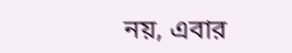নয়, এবার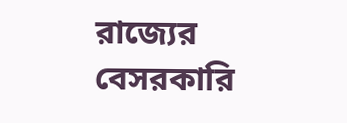রাজ্যের বেসরকারি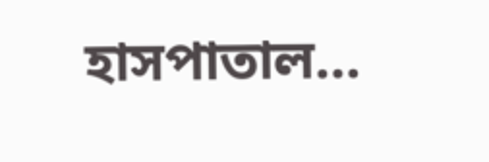হাসপাতাল…